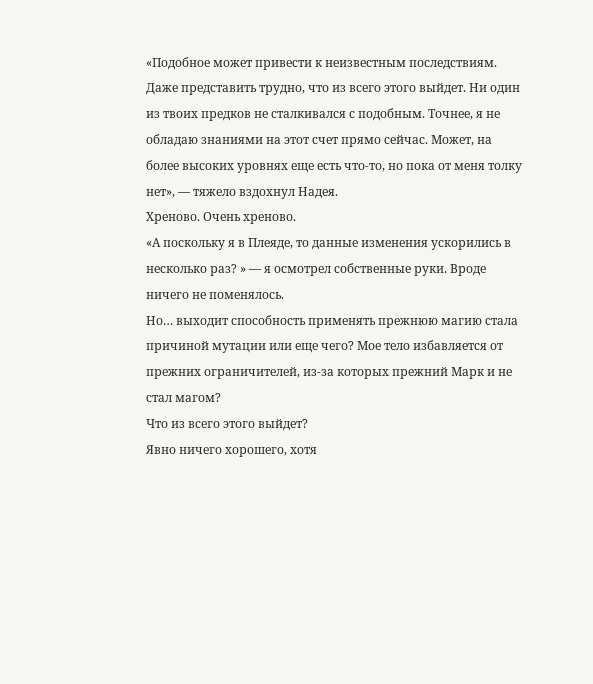«Подобное может привести к неизвестным последствиям. Даже представить трудно, что из всего этого выйдет. Ни один из твоих предков не сталкивался с подобным. Точнее, я не обладаю знаниями на этот счет прямо сейчас. Может, на более высоких уровнях еще есть что-то, но пока от меня толку нет», — тяжело вздохнул Надея.
Хреново. Очень хреново.
«А поскольку я в Плеяде, то данные изменения ускорились в несколько раз? » — я осмотрел собственные руки. Вроде ничего не поменялось.
Но… выходит способность применять прежнюю магию стала причиной мутации или еще чего? Мое тело избавляется от прежних ограничителей, из-за которых прежний Марк и не стал магом?
Что из всего этого выйдет?
Явно ничего хорошего, хотя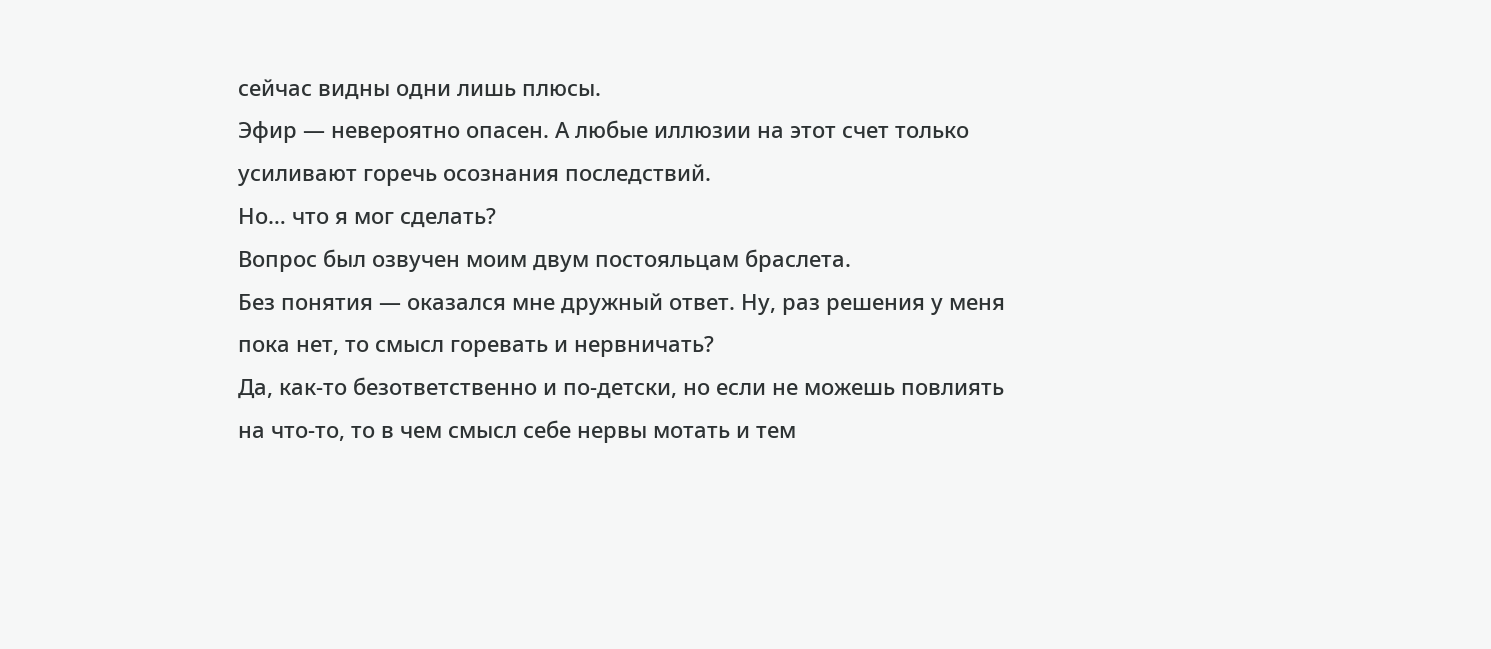сейчас видны одни лишь плюсы.
Эфир — невероятно опасен. А любые иллюзии на этот счет только усиливают горечь осознания последствий.
Но… что я мог сделать?
Вопрос был озвучен моим двум постояльцам браслета.
Без понятия — оказался мне дружный ответ. Ну, раз решения у меня пока нет, то смысл горевать и нервничать?
Да, как-то безответственно и по-детски, но если не можешь повлиять на что-то, то в чем смысл себе нервы мотать и тем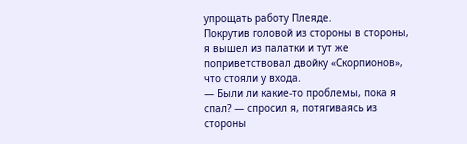упрощать работу Плеяде.
Покрутив головой из стороны в стороны, я вышел из палатки и тут же поприветствовал двойку «Скорпионов», что стояли у входа.
— Были ли какие-то проблемы, пока я спал? — спросил я, потягиваясь из стороны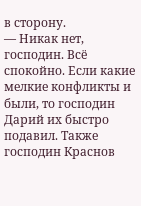в сторону.
— Никак нет, господин. Всё спокойно. Если какие мелкие конфликты и были, то господин Дарий их быстро подавил. Также господин Краснов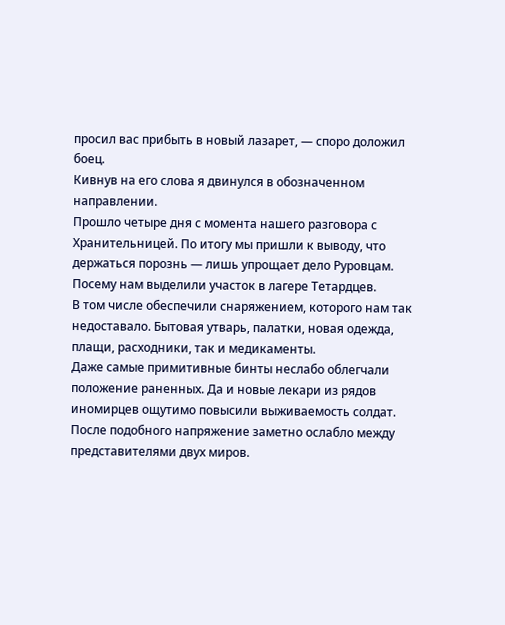просил вас прибыть в новый лазарет, — споро доложил боец.
Кивнув на его слова я двинулся в обозначенном направлении.
Прошло четыре дня с момента нашего разговора с Хранительницей. По итогу мы пришли к выводу, что держаться порознь — лишь упрощает дело Руровцам. Посему нам выделили участок в лагере Тетардцев.
В том числе обеспечили снаряжением, которого нам так недоставало. Бытовая утварь, палатки, новая одежда, плащи, расходники, так и медикаменты.
Даже самые примитивные бинты неслабо облегчали положение раненных. Да и новые лекари из рядов иномирцев ощутимо повысили выживаемость солдат.
После подобного напряжение заметно ослабло между представителями двух миров.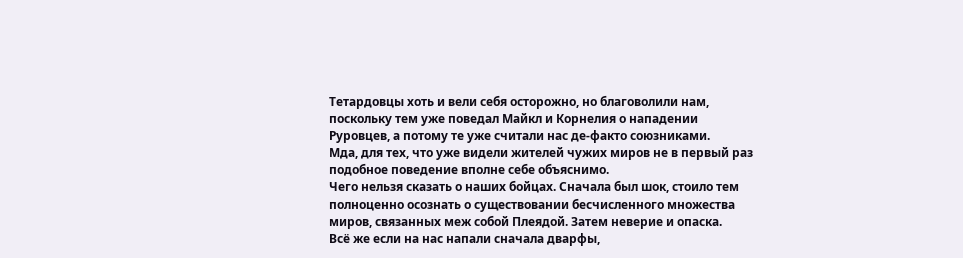Тетардовцы хоть и вели себя осторожно, но благоволили нам, поскольку тем уже поведал Майкл и Корнелия о нападении Руровцев, а потому те уже считали нас де-факто союзниками.
Мда, для тех, что уже видели жителей чужих миров не в первый раз подобное поведение вполне себе объяснимо.
Чего нельзя сказать о наших бойцах. Сначала был шок, стоило тем полноценно осознать о существовании бесчисленного множества миров, связанных меж собой Плеядой. Затем неверие и опаска.
Всё же если на нас напали сначала дварфы,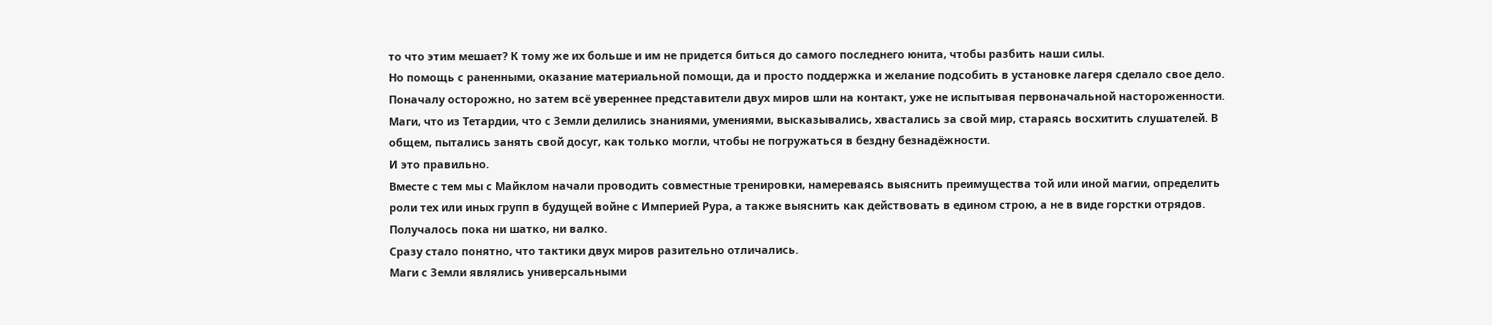то что этим мешает? К тому же их больше и им не придется биться до самого последнего юнита, чтобы разбить наши силы.
Но помощь с раненными, оказание материальной помощи, да и просто поддержка и желание подсобить в установке лагеря сделало свое дело. Поначалу осторожно, но затем всё увереннее представители двух миров шли на контакт, уже не испытывая первоначальной настороженности.
Маги, что из Тетардии, что с Земли делились знаниями, умениями, высказывались, хвастались за свой мир, стараясь восхитить слушателей. В общем, пытались занять свой досуг, как только могли, чтобы не погружаться в бездну безнадёжности.
И это правильно.
Вместе с тем мы с Майклом начали проводить совместные тренировки, намереваясь выяснить преимущества той или иной магии, определить роли тех или иных групп в будущей войне с Империей Рура, а также выяснить как действовать в едином строю, а не в виде горстки отрядов.
Получалось пока ни шатко, ни валко.
Сразу стало понятно, что тактики двух миров разительно отличались.
Маги с Земли являлись универсальными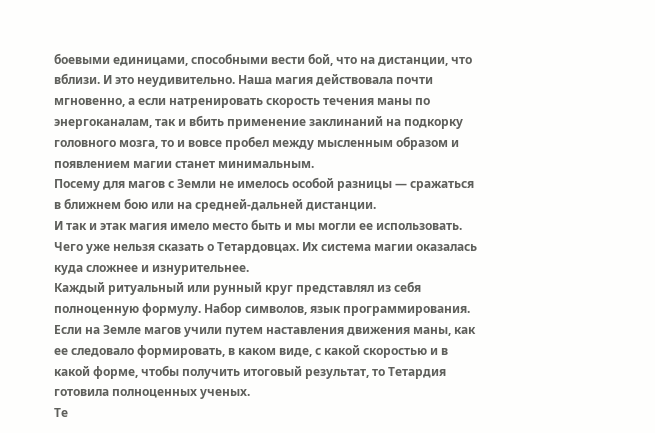боевыми единицами, способными вести бой, что на дистанции, что вблизи. И это неудивительно. Наша магия действовала почти мгновенно, а если натренировать скорость течения маны по энергоканалам, так и вбить применение заклинаний на подкорку головного мозга, то и вовсе пробел между мысленным образом и появлением магии станет минимальным.
Посему для магов с Земли не имелось особой разницы — сражаться в ближнем бою или на средней-дальней дистанции.
И так и этак магия имело место быть и мы могли ее использовать.
Чего уже нельзя сказать о Тетардовцах. Их система магии оказалась куда сложнее и изнурительнее.
Каждый ритуальный или рунный круг представлял из себя полноценную формулу. Набор символов, язык программирования.
Если на Земле магов учили путем наставления движения маны, как ее следовало формировать, в каком виде, с какой скоростью и в какой форме, чтобы получить итоговый результат, то Тетардия готовила полноценных ученых.
Те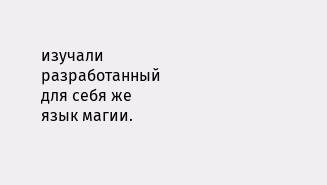изучали разработанный для себя же язык магии.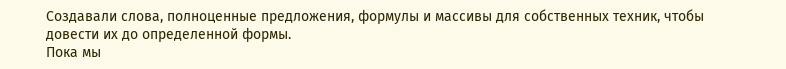Создавали слова, полноценные предложения, формулы и массивы для собственных техник, чтобы довести их до определенной формы.
Пока мы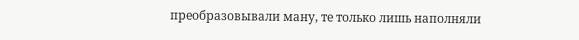преобразовывали ману, те только лишь наполняли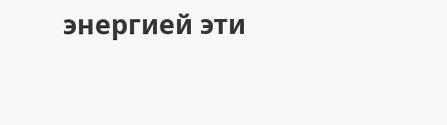энергией эти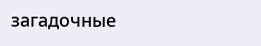загадочные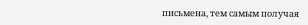письмена, тем самым получая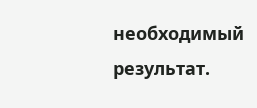необходимый результат.